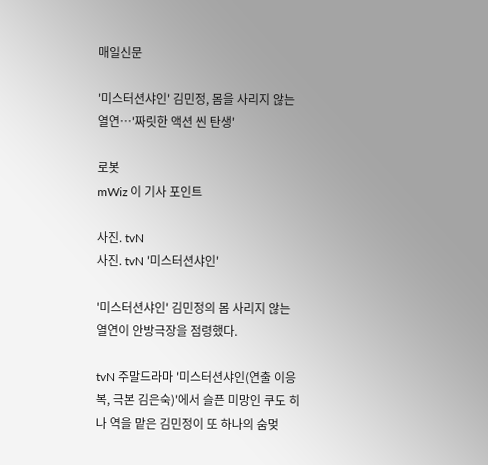매일신문

'미스터션샤인' 김민정, 몸을 사리지 않는 열연…'짜릿한 액션 씬 탄생'

로봇
mWiz 이 기사 포인트

사진. tvN
사진. tvN '미스터션샤인'

'미스터션샤인' 김민정의 몸 사리지 않는 열연이 안방극장을 점령했다.

tvN 주말드라마 '미스터션샤인(연출 이응복, 극본 김은숙)'에서 슬픈 미망인 쿠도 히나 역을 맡은 김민정이 또 하나의 숨멎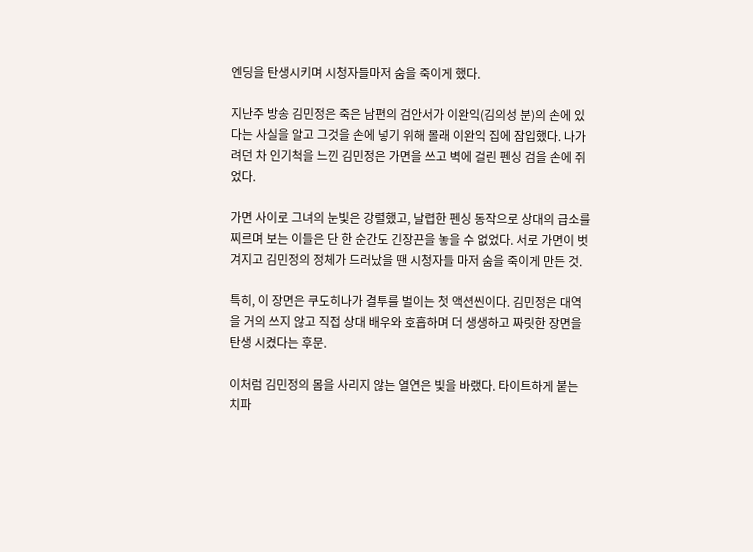엔딩을 탄생시키며 시청자들마저 숨을 죽이게 했다.

지난주 방송 김민정은 죽은 남편의 검안서가 이완익(김의성 분)의 손에 있다는 사실을 알고 그것을 손에 넣기 위해 몰래 이완익 집에 잠입했다. 나가려던 차 인기척을 느낀 김민정은 가면을 쓰고 벽에 걸린 펜싱 검을 손에 쥐었다.

가면 사이로 그녀의 눈빛은 강렬했고, 날렵한 펜싱 동작으로 상대의 급소를 찌르며 보는 이들은 단 한 순간도 긴장끈을 놓을 수 없었다. 서로 가면이 벗겨지고 김민정의 정체가 드러났을 땐 시청자들 마저 숨을 죽이게 만든 것.

특히, 이 장면은 쿠도히나가 결투를 벌이는 첫 액션씬이다. 김민정은 대역을 거의 쓰지 않고 직접 상대 배우와 호흡하며 더 생생하고 짜릿한 장면을 탄생 시켰다는 후문.

이처럼 김민정의 몸을 사리지 않는 열연은 빛을 바랬다. 타이트하게 붙는 치파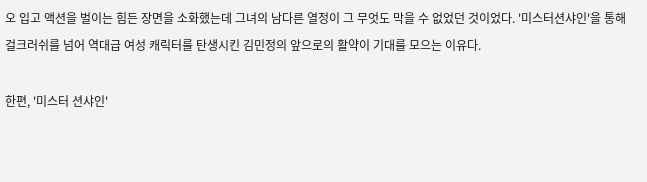오 입고 액션을 벌이는 힘든 장면을 소화했는데 그녀의 남다른 열정이 그 무엇도 막을 수 없었던 것이었다. '미스터션샤인'을 통해 걸크러쉬를 넘어 역대급 여성 캐릭터를 탄생시킨 김민정의 앞으로의 활약이 기대를 모으는 이유다.

한편, '미스터 션샤인'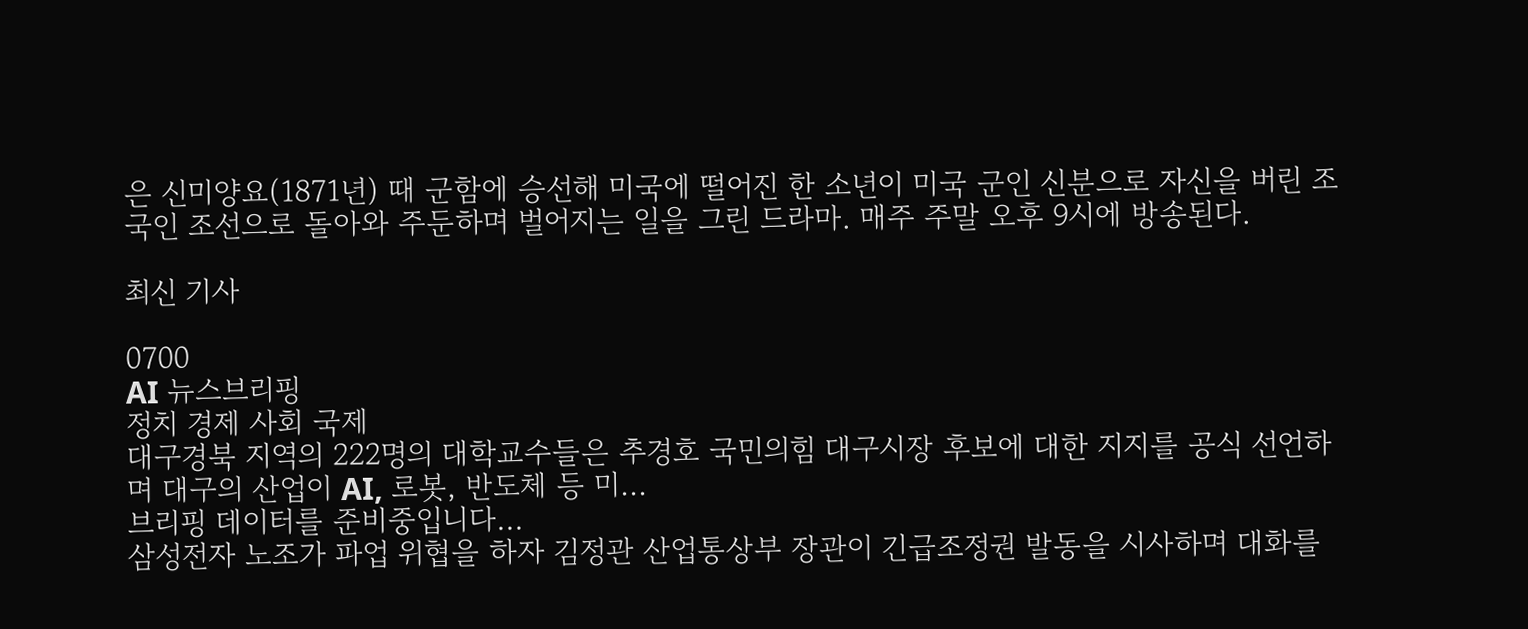은 신미양요(1871년) 때 군함에 승선해 미국에 떨어진 한 소년이 미국 군인 신분으로 자신을 버린 조국인 조선으로 돌아와 주둔하며 벌어지는 일을 그린 드라마. 매주 주말 오후 9시에 방송된다.

최신 기사

0700
AI 뉴스브리핑
정치 경제 사회 국제
대구경북 지역의 222명의 대학교수들은 추경호 국민의힘 대구시장 후보에 대한 지지를 공식 선언하며 대구의 산업이 AI, 로봇, 반도체 등 미...
브리핑 데이터를 준비중입니다...
삼성전자 노조가 파업 위협을 하자 김정관 산업통상부 장관이 긴급조정권 발동을 시사하며 대화를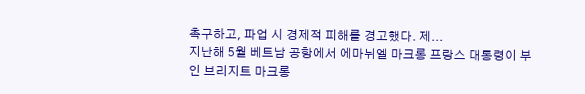촉구하고, 파업 시 경제적 피해를 경고했다. 제...
지난해 5월 베트남 공항에서 에마뉘엘 마크롱 프랑스 대통령이 부인 브리지트 마크롱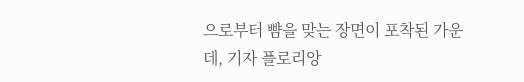으로부터 뺨을 맞는 장면이 포착된 가운데, 기자 플로리앙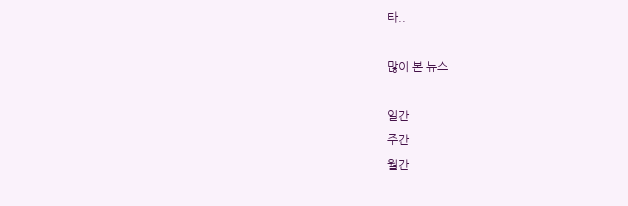타..

많이 본 뉴스

일간
주간
월간